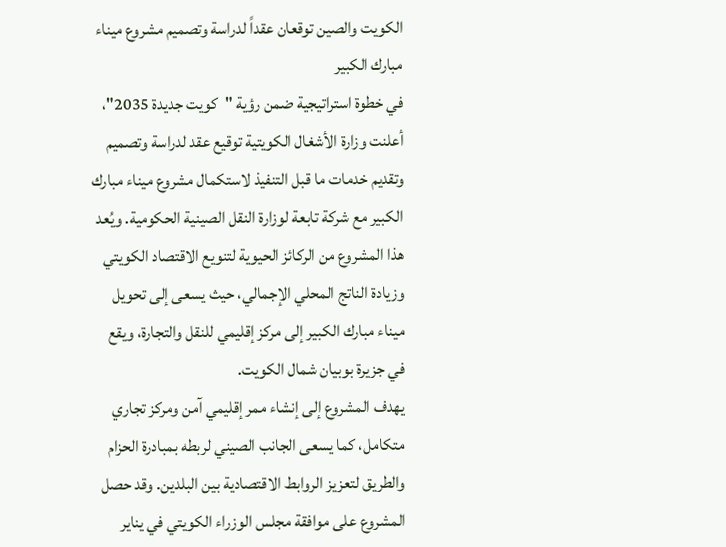الكويت والصين توقعان عقداً لدراسة وتصميم مشروع ميناء مبارك الكبير
في خطوة استراتيجية ضمن رؤية "كويت جديدة 2035"، أعلنت وزارة الأشغال الكويتية توقيع عقد لدراسة وتصميم وتقديم خدمات ما قبل التنفيذ لاستكمال مشروع ميناء مبارك الكبير مع شركة تابعة لوزارة النقل الصينية الحكومية. ويُعد هذا المشروع من الركائز الحيوية لتنويع الاقتصاد الكويتي وزيادة الناتج المحلي الإجمالي، حيث يسعى إلى تحويل ميناء مبارك الكبير إلى مركز إقليمي للنقل والتجارة، ويقع في جزيرة بوبيان شمال الكويت.
يهدف المشروع إلى إنشاء ممر إقليمي آمن ومركز تجاري متكامل، كما يسعى الجانب الصيني لربطه بمبادرة الحزام والطريق لتعزيز الروابط الاقتصادية بين البلدين. وقد حصل المشروع على موافقة مجلس الوزراء الكويتي في يناير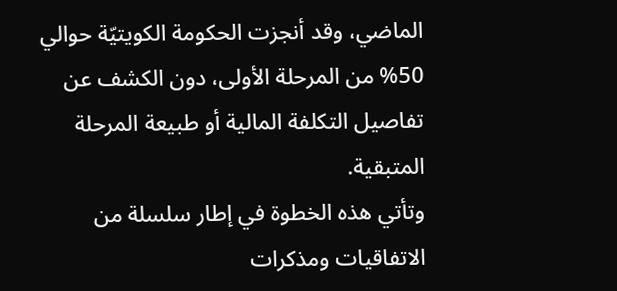الماضي، وقد أنجزت الحكومة الكويتيّة حوالي 50% من المرحلة الأولى، دون الكشف عن تفاصيل التكلفة المالية أو طبيعة المرحلة المتبقية.
وتأتي هذه الخطوة في إطار سلسلة من الاتفاقيات ومذكرات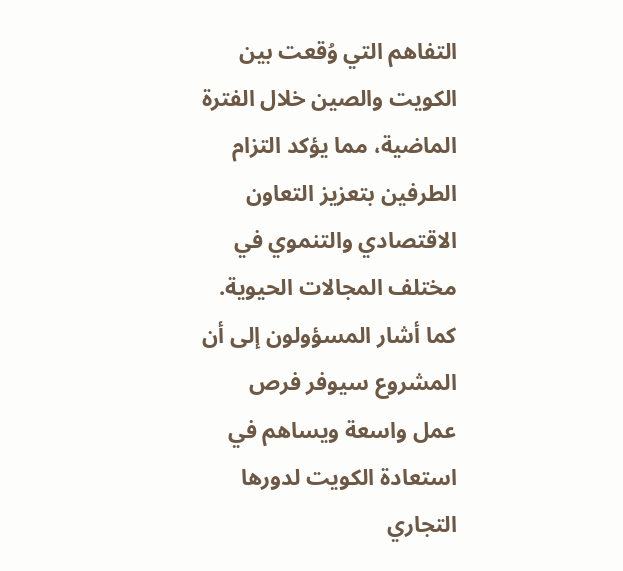التفاهم التي وُقعت بين الكويت والصين خلال الفترة الماضية، مما يؤكد التزام الطرفين بتعزيز التعاون الاقتصادي والتنموي في مختلف المجالات الحيوية. كما أشار المسؤولون إلى أن المشروع سيوفر فرص عمل واسعة ويساهم في استعادة الكويت لدورها التجاري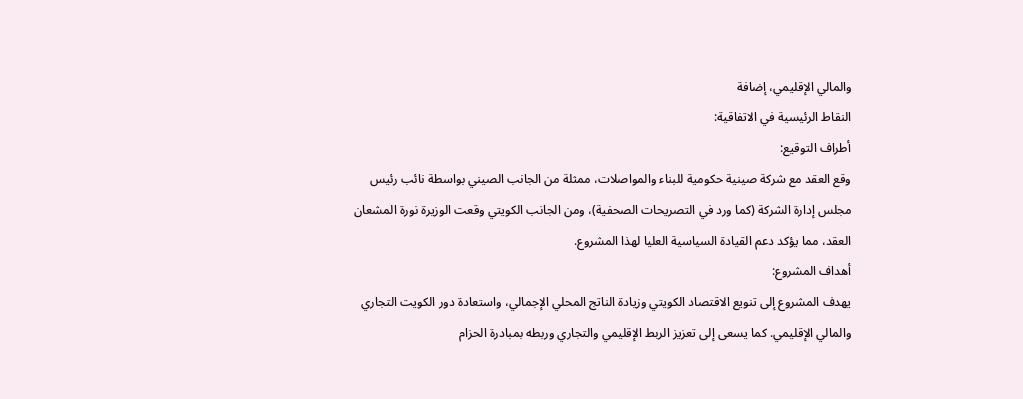والمالي الإقليمي، إضافة
النقاط الرئيسية في الاتفاقية:
أطراف التوقيع:
وقع العقد مع شركة صينية حكومية للبناء والمواصلات، ممثلة من الجانب الصيني بواسطة نائب رئيس مجلس إدارة الشركة (كما ورد في التصريحات الصحفية)، ومن الجانب الكويتي وقعت الوزيرة نورة المشعان العقد، مما يؤكد دعم القيادة السياسية العليا لهذا المشروع.
أهداف المشروع:
يهدف المشروع إلى تنويع الاقتصاد الكويتي وزيادة الناتج المحلي الإجمالي، واستعادة دور الكويت التجاري والمالي الإقليمي. كما يسعى إلى تعزيز الربط الإقليمي والتجاري وربطه بمبادرة الحزام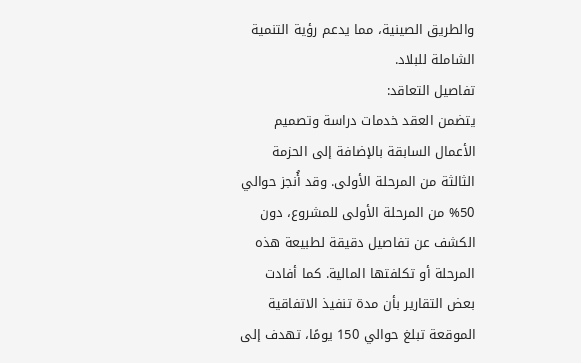والطريق الصينية، مما يدعم رؤية التنمية الشاملة للبلاد.
تفاصيل التعاقد:
يتضمن العقد خدمات دراسة وتصميم الأعمال السابقة بالإضافة إلى الحزمة الثالثة من المرحلة الأولى. وقد أُنجز حوالي 50% من المرحلة الأولى للمشروع، دون الكشف عن تفاصيل دقيقة لطبيعة هذه المرحلة أو تكلفتها المالية. كما أفادت بعض التقارير بأن مدة تنفيذ الاتفاقية الموقعة تبلغ حوالي 150 يومًا، تهدف إلى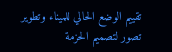تقييم الوضع الحالي للميناء وتطوير تصور لتصميم الحزمة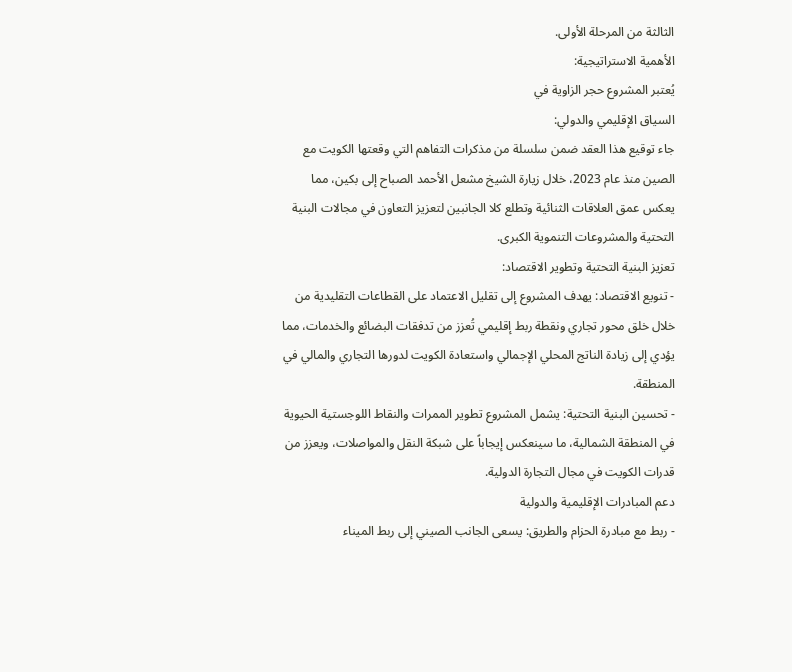الثالثة من المرحلة الأولى.
الأهمية الاستراتيجية:
يُعتبر المشروع حجر الزاوية في
السياق الإقليمي والدولي:
جاء توقيع هذا العقد ضمن سلسلة من مذكرات التفاهم التي وقعتها الكويت مع الصين منذ عام 2023، خلال زيارة الشيخ مشعل الأحمد الصباح إلى بكين، مما يعكس عمق العلاقات الثنائية وتطلع كلا الجانبين لتعزيز التعاون في مجالات البنية التحتية والمشروعات التنموية الكبرى.
تعزيز البنية التحتية وتطوير الاقتصاد:
- تنويع الاقتصاد: يهدف المشروع إلى تقليل الاعتماد على القطاعات التقليدية من خلال خلق محور تجاري ونقطة ربط إقليمي تُعزز من تدفقات البضائع والخدمات، مما يؤدي إلى زيادة الناتج المحلي الإجمالي واستعادة الكويت لدورها التجاري والمالي في المنطقة.
- تحسين البنية التحتية: يشمل المشروع تطوير الممرات والنقاط اللوجستية الحيوية في المنطقة الشمالية، ما سينعكس إيجاباً على شبكة النقل والمواصلات، ويعزز من قدرات الكويت في مجال التجارة الدولية.
دعم المبادرات الإقليمية والدولية
- ربط مع مبادرة الحزام والطريق: يسعى الجانب الصيني إلى ربط الميناء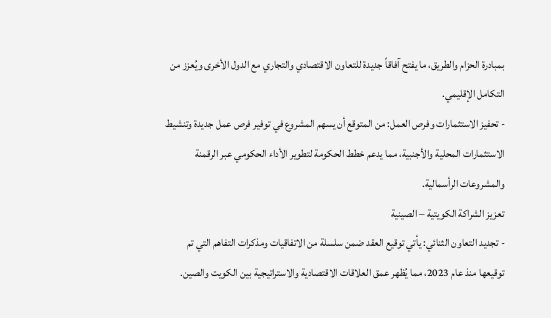بمبادرة الحزام والطريق، ما يفتح آفاقاً جديدة للتعاون الاقتصادي والتجاري مع الدول الأخرى ويُعزز من التكامل الإقليمي.
- تحفيز الاستثمارات وفرص العمل: من المتوقع أن يسهم المشروع في توفير فرص عمل جديدة وتنشيط الاستثمارات المحلية والأجنبية، مما يدعم خطط الحكومة لتطوير الأداء الحكومي عبر الرقمنة والمشروعات الرأسمالية.
تعزيز الشراكة الكويتية – الصينية
- تجديد التعاون الثنائي: يأتي توقيع العقد ضمن سلسلة من الاتفاقيات ومذكرات التفاهم التي تم توقيعها منذ عام 2023، مما يُظهر عمق العلاقات الاقتصادية والاستراتيجية بين الكويت والصين.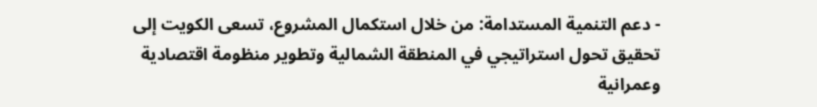- دعم التنمية المستدامة: من خلال استكمال المشروع، تسعى الكويت إلى تحقيق تحول استراتيجي في المنطقة الشمالية وتطوير منظومة اقتصادية وعمرانية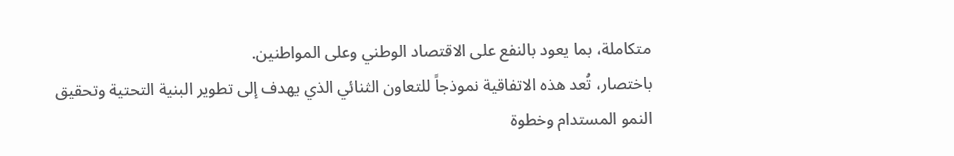متكاملة، بما يعود بالنفع على الاقتصاد الوطني وعلى المواطنين.
باختصار، تُعد هذه الاتفاقية نموذجاً للتعاون الثنائي الذي يهدف إلى تطوير البنية التحتية وتحقيق النمو المستدام وخطوة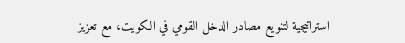استراتيجية لتنويع مصادر الدخل القومي في الكويت، مع تعزيز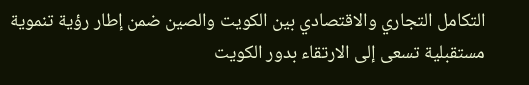التكامل التجاري والاقتصادي بين الكويت والصين ضمن إطار رؤية تنموية مستقبلية تسعى إلى الارتقاء بدور الكويت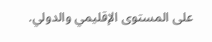على المستوى الإقليمي والدولي.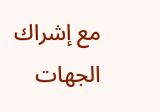مع إشراك الجهات